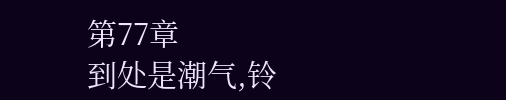第77章
到处是潮气,铃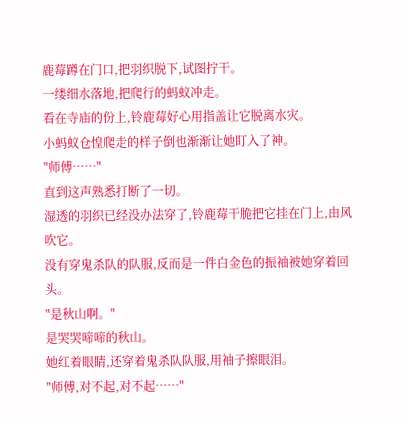鹿莓蹲在门口,把羽织脱下,试图拧干。
一缕细水落地,把爬行的蚂蚁冲走。
看在寺庙的份上,铃鹿莓好心用指盖让它脱离水灾。
小蚂蚁仓惶爬走的样子倒也渐渐让她盯入了神。
"师傅……"
直到这声熟悉打断了一切。
湿透的羽织已经没办法穿了,铃鹿莓干脆把它挂在门上,由风吹它。
没有穿鬼杀队的队服,反而是一件白金色的振袖被她穿着回头。
"是秋山啊。"
是哭哭啼啼的秋山。
她红着眼睛,还穿着鬼杀队队服,用袖子擦眼泪。
"师傅,对不起,对不起……"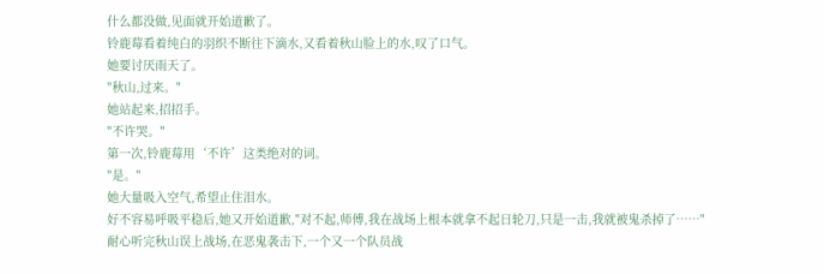什么都没做,见面就开始道歉了。
铃鹿莓看着纯白的羽织不断往下滴水,又看着秋山脸上的水,叹了口气。
她要讨厌雨天了。
"秋山,过来。"
她站起来,招招手。
"不许哭。"
第一次,铃鹿莓用‘不许’这类绝对的词。
"是。"
她大量吸入空气,希望止住泪水。
好不容易呼吸平稳后,她又开始道歉,"对不起,师傅,我在战场上根本就拿不起日轮刀,只是一击,我就被鬼杀掉了……"
耐心听完秋山误上战场,在恶鬼袭击下,一个又一个队员战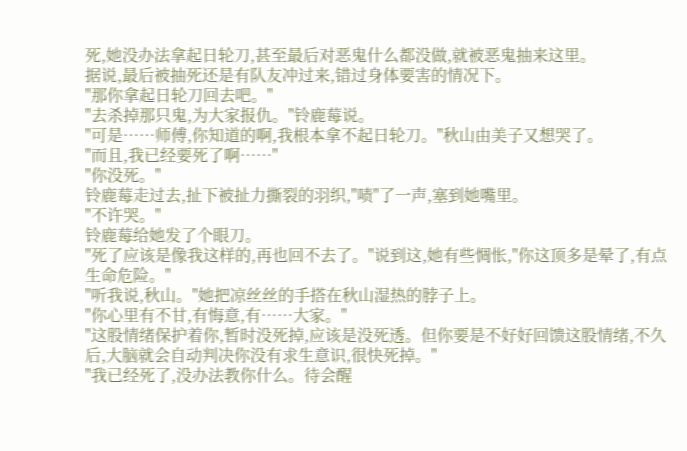死,她没办法拿起日轮刀,甚至最后对恶鬼什么都没做,就被恶鬼抽来这里。
据说,最后被抽死还是有队友冲过来,错过身体要害的情况下。
"那你拿起日轮刀回去吧。"
"去杀掉那只鬼,为大家报仇。"铃鹿莓说。
"可是……师傅,你知道的啊,我根本拿不起日轮刀。"秋山由美子又想哭了。
"而且,我已经要死了啊……"
"你没死。"
铃鹿莓走过去,扯下被扯力撕裂的羽织,"啧"了一声,塞到她嘴里。
"不许哭。"
铃鹿莓给她发了个眼刀。
"死了应该是像我这样的,再也回不去了。"说到这,她有些惆怅,"你这顶多是晕了,有点生命危险。"
"听我说,秋山。"她把凉丝丝的手搭在秋山湿热的脖子上。
"你心里有不甘,有悔意,有……大家。"
"这股情绪保护着你,暂时没死掉,应该是没死透。但你要是不好好回馈这股情绪,不久后,大脑就会自动判决你没有求生意识,很快死掉。"
"我已经死了,没办法教你什么。待会醒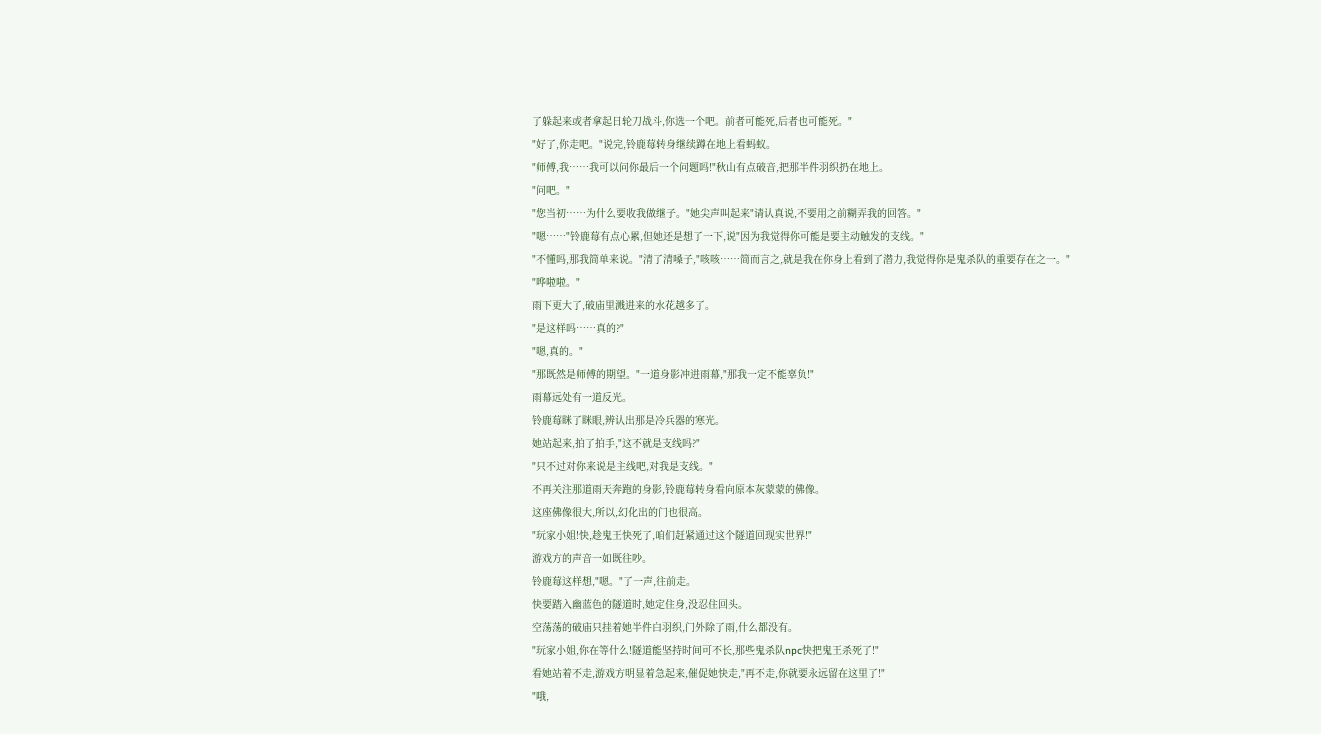了躲起来或者拿起日轮刀战斗,你选一个吧。前者可能死,后者也可能死。"
"好了,你走吧。"说完,铃鹿莓转身继续蹲在地上看蚂蚁。
"师傅,我……我可以问你最后一个问题吗!"秋山有点破音,把那半件羽织扔在地上。
"问吧。"
"您当初……为什么要收我做继子。"她尖声叫起来"请认真说,不要用之前糊弄我的回答。"
"嗯……"铃鹿莓有点心累,但她还是想了一下,说"因为我觉得你可能是要主动触发的支线。"
"不懂吗,那我简单来说。"清了清嗓子,"咳咳……简而言之,就是我在你身上看到了潜力,我觉得你是鬼杀队的重要存在之一。"
"哗啦啦。"
雨下更大了,破庙里溅进来的水花越多了。
"是这样吗……真的?"
"嗯,真的。"
"那既然是师傅的期望。"一道身影冲进雨幕,"那我一定不能辜负!"
雨幕远处有一道反光。
铃鹿莓眯了眯眼,辨认出那是冷兵器的寒光。
她站起来,拍了拍手,"这不就是支线吗?"
"只不过对你来说是主线吧,对我是支线。"
不再关注那道雨天奔跑的身影,铃鹿莓转身看向原本灰蒙蒙的佛像。
这座佛像很大,所以,幻化出的门也很高。
"玩家小姐!快,趁鬼王快死了,咱们赶紧通过这个隧道回现实世界!"
游戏方的声音一如既往吵。
铃鹿莓这样想,"嗯。"了一声,往前走。
快要踏入幽蓝色的隧道时,她定住身,没忍住回头。
空荡荡的破庙只挂着她半件白羽织,门外除了雨,什么都没有。
"玩家小姐,你在等什么!隧道能坚持时间可不长,那些鬼杀队npc快把鬼王杀死了!"
看她站着不走,游戏方明显着急起来,催促她快走,"再不走,你就要永远留在这里了!"
"哦,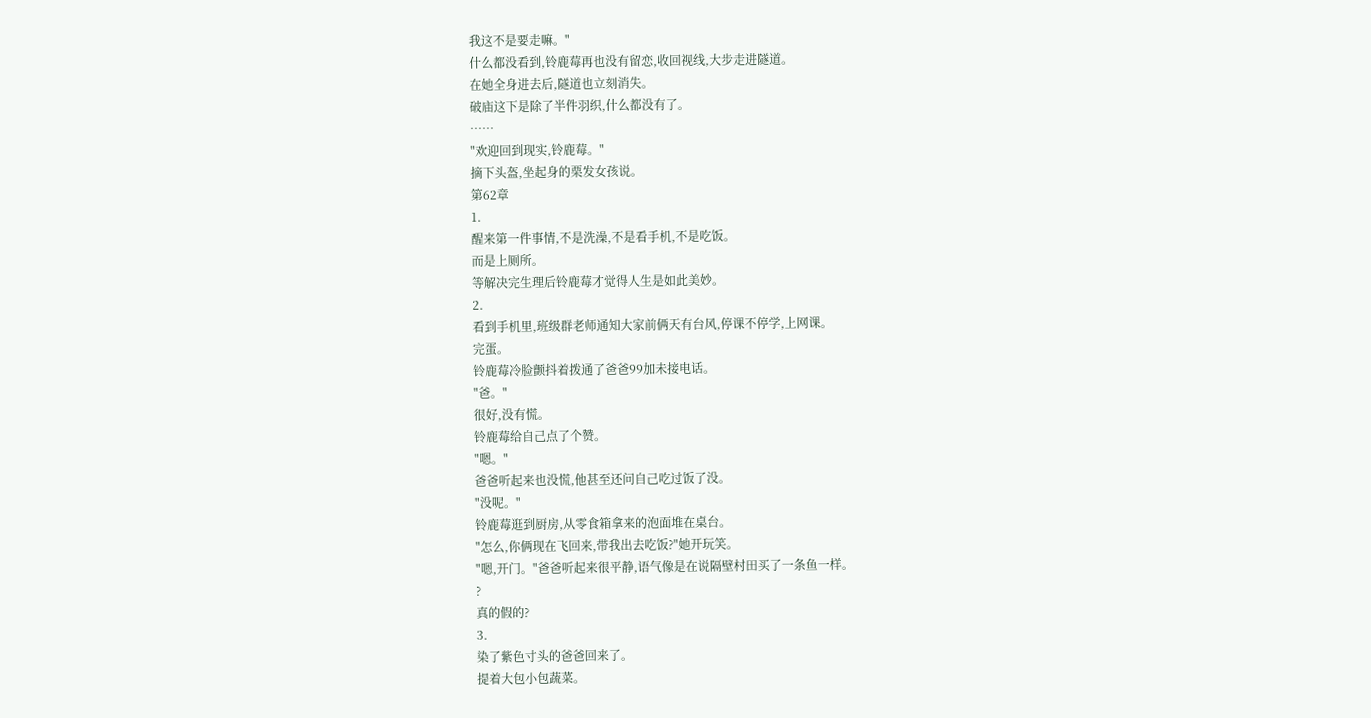我这不是要走嘛。"
什么都没看到,铃鹿莓再也没有留恋,收回视线,大步走进隧道。
在她全身进去后,隧道也立刻消失。
破庙这下是除了半件羽织,什么都没有了。
……
"欢迎回到现实,铃鹿莓。"
摘下头盔,坐起身的栗发女孩说。
第62章
1.
醒来第一件事情,不是洗澡,不是看手机,不是吃饭。
而是上厕所。
等解决完生理后铃鹿莓才觉得人生是如此美妙。
2.
看到手机里,班级群老师通知大家前俩天有台风,停课不停学,上网课。
完蛋。
铃鹿莓冷脸颤抖着拨通了爸爸99加未接电话。
"爸。"
很好,没有慌。
铃鹿莓给自己点了个赞。
"嗯。"
爸爸听起来也没慌,他甚至还问自己吃过饭了没。
"没呢。"
铃鹿莓逛到厨房,从零食箱拿来的泡面堆在桌台。
"怎么,你俩现在飞回来,带我出去吃饭?"她开玩笑。
"嗯,开门。"爸爸听起来很平静,语气像是在说隔壁村田买了一条鱼一样。
?
真的假的?
3.
染了紫色寸头的爸爸回来了。
提着大包小包蔬菜。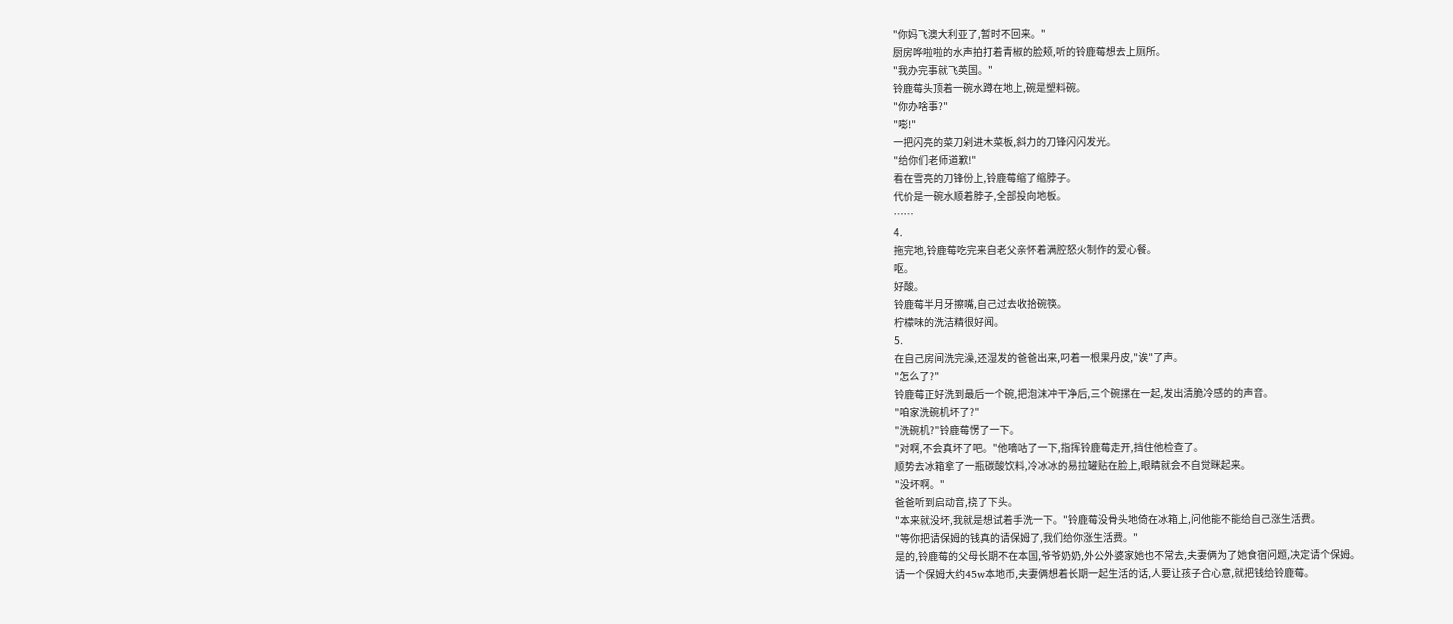"你妈飞澳大利亚了,暂时不回来。"
厨房哗啦啦的水声拍打着青椒的脸颊,听的铃鹿莓想去上厕所。
"我办完事就飞英国。"
铃鹿莓头顶着一碗水蹲在地上,碗是塑料碗。
"你办啥事?"
"嘭!"
一把闪亮的菜刀剁进木菜板,斜力的刀锋闪闪发光。
"给你们老师道歉!"
看在雪亮的刀锋份上,铃鹿莓缩了缩脖子。
代价是一碗水顺着脖子,全部投向地板。
……
4.
拖完地,铃鹿莓吃完来自老父亲怀着满腔怒火制作的爱心餐。
呕。
好酸。
铃鹿莓半月牙擦嘴,自己过去收拾碗筷。
柠檬味的洗洁精很好闻。
5.
在自己房间洗完澡,还湿发的爸爸出来,叼着一根果丹皮,"诶"了声。
"怎么了?"
铃鹿莓正好洗到最后一个碗,把泡沫冲干净后,三个碗摞在一起,发出清脆冷感的的声音。
"咱家洗碗机坏了?"
"洗碗机?"铃鹿莓愣了一下。
"对啊,不会真坏了吧。"他嘀咕了一下,指挥铃鹿莓走开,挡住他检查了。
顺势去冰箱拿了一瓶碳酸饮料,冷冰冰的易拉罐贴在脸上,眼睛就会不自觉眯起来。
"没坏啊。"
爸爸听到启动音,挠了下头。
"本来就没坏,我就是想试着手洗一下。"铃鹿莓没骨头地倚在冰箱上,问他能不能给自己涨生活费。
"等你把请保姆的钱真的请保姆了,我们给你涨生活费。"
是的,铃鹿莓的父母长期不在本国,爷爷奶奶,外公外婆家她也不常去,夫妻俩为了她食宿问题,决定请个保姆。
请一个保姆大约45w本地币,夫妻俩想着长期一起生活的话,人要让孩子合心意,就把钱给铃鹿莓。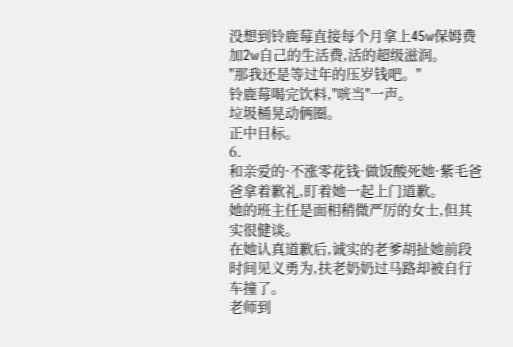没想到铃鹿莓直接每个月拿上45w保姆费加2w自己的生活费,活的超级滋润。
"那我还是等过年的压岁钱吧。"
铃鹿莓喝完饮料,"咣当"一声。
垃圾桶晃动俩圈。
正中目标。
6.
和亲爱的·不涨零花钱·做饭酸死她·紫毛爸爸拿着歉礼,盯着她一起上门道歉。
她的班主任是面相稍微严厉的女士,但其实很健谈。
在她认真道歉后,诚实的老爹胡扯她前段时间见义勇为,扶老奶奶过马路却被自行车撞了。
老师到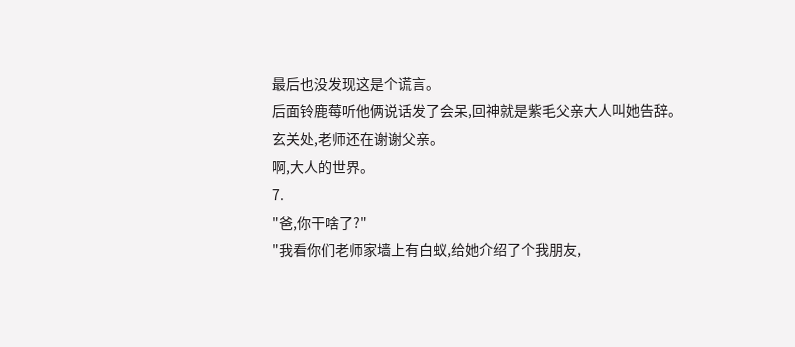最后也没发现这是个谎言。
后面铃鹿莓听他俩说话发了会呆,回神就是紫毛父亲大人叫她告辞。
玄关处,老师还在谢谢父亲。
啊,大人的世界。
7.
"爸,你干啥了?"
"我看你们老师家墙上有白蚁,给她介绍了个我朋友,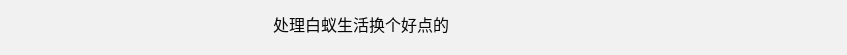处理白蚁生活换个好点的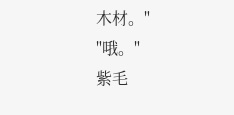木材。"
"哦。"
紫毛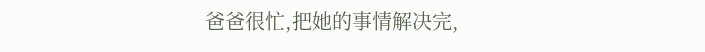爸爸很忙,把她的事情解决完,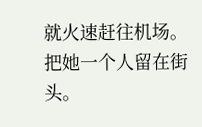就火速赶往机场。
把她一个人留在街头。